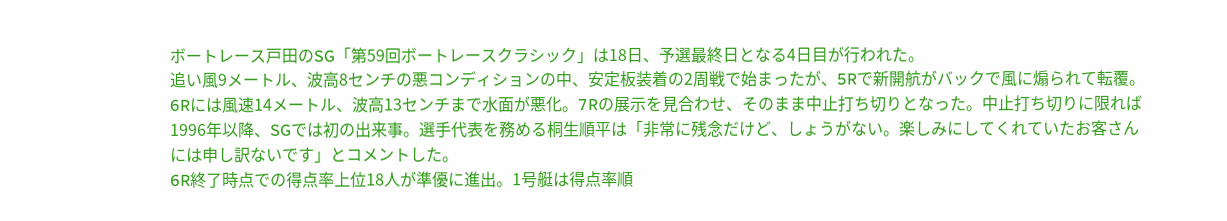ボートレース戸田のSG「第59回ボートレースクラシック」は18日、予選最終日となる4日目が行われた。
追い風9メートル、波高8センチの悪コンディションの中、安定板装着の2周戦で始まったが、5Rで新開航がバックで風に煽られて転覆。6Rには風速14メートル、波高13センチまで水面が悪化。7Rの展示を見合わせ、そのまま中止打ち切りとなった。中止打ち切りに限れば1996年以降、SGでは初の出来事。選手代表を務める桐生順平は「非常に残念だけど、しょうがない。楽しみにしてくれていたお客さんには申し訳ないです」とコメントした。
6R終了時点での得点率上位18人が準優に進出。1号艇は得点率順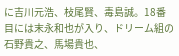に吉川元浩、枝尾賢、毒島誠。18番目には末永和也が入り、ドリーム組の石野貴之、馬場貴也、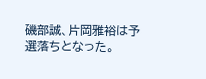磯部誠、片岡雅裕は予選落ちとなった。